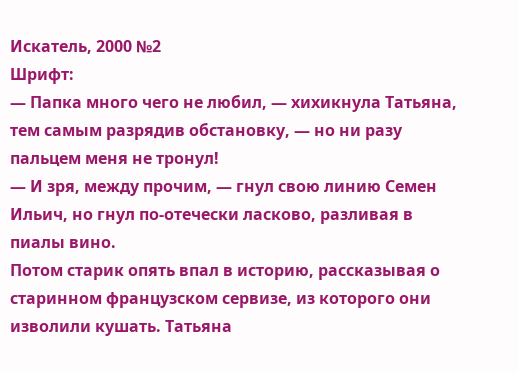Искатель, 2000 №2
Шрифт:
— Папка много чего не любил, — хихикнула Татьяна, тем самым разрядив обстановку, — но ни разу пальцем меня не тронул!
— И зря, между прочим, — гнул свою линию Семен Ильич, но гнул по-отечески ласково, разливая в пиалы вино.
Потом старик опять впал в историю, рассказывая о старинном французском сервизе, из которого они изволили кушать. Татьяна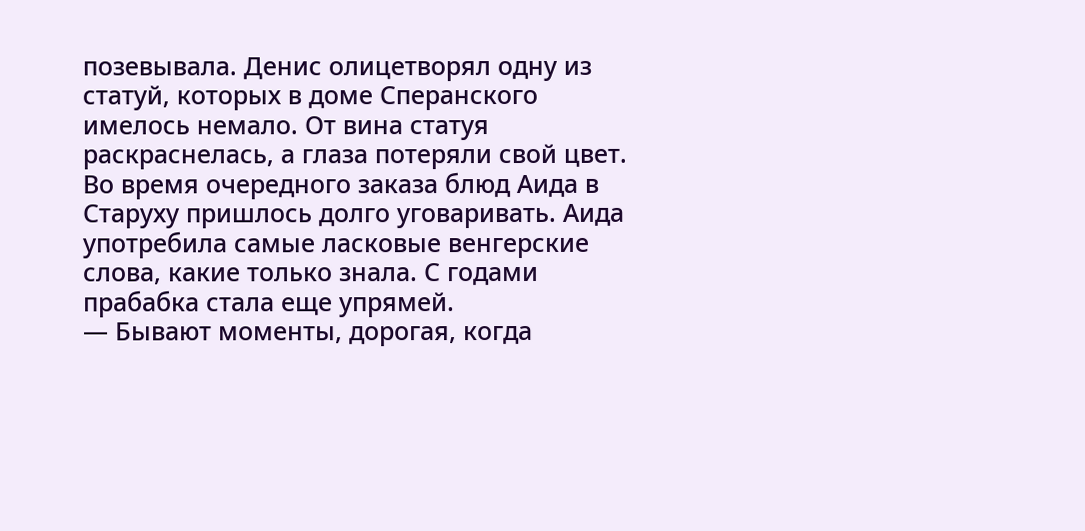позевывала. Денис олицетворял одну из статуй, которых в доме Сперанского имелось немало. От вина статуя раскраснелась, а глаза потеряли свой цвет. Во время очередного заказа блюд Аида в
Старуху пришлось долго уговаривать. Аида употребила самые ласковые венгерские слова, какие только знала. С годами прабабка стала еще упрямей.
— Бывают моменты, дорогая, когда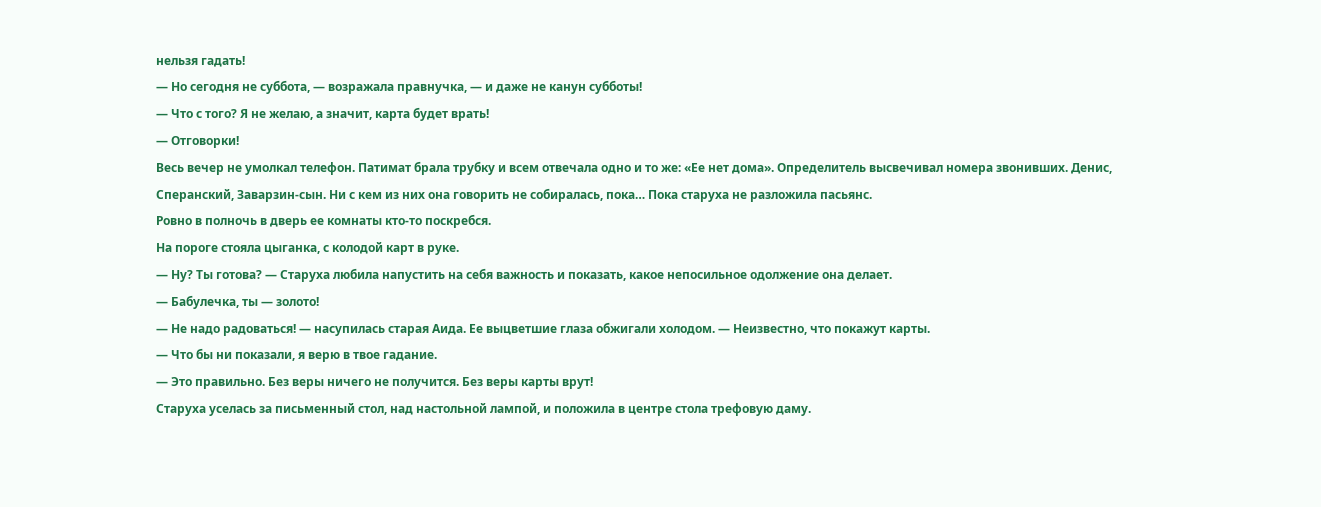нельзя гадать!
— Но сегодня не суббота, — возражала правнучка, — и даже не канун субботы!
— Что с того? Я не желаю, а значит, карта будет врать!
— Отговорки!
Весь вечер не умолкал телефон. Патимат брала трубку и всем отвечала одно и то же: «Ее нет дома». Определитель высвечивал номера звонивших. Денис, Сперанский, Заварзин-сын. Ни с кем из них она говорить не собиралась, пока… Пока старуха не разложила пасьянс.
Ровно в полночь в дверь ее комнаты кто-то поскребся.
На пороге стояла цыганка, с колодой карт в руке.
— Ну? Ты готова? — Старуха любила напустить на себя важность и показать, какое непосильное одолжение она делает.
— Бабулечка, ты — золото!
— Не надо радоваться! — насупилась старая Аида. Ее выцветшие глаза обжигали холодом. — Неизвестно, что покажут карты.
— Что бы ни показали, я верю в твое гадание.
— Это правильно. Без веры ничего не получится. Без веры карты врут!
Старуха уселась за письменный стол, над настольной лампой, и положила в центре стола трефовую даму.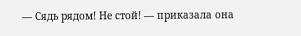— Сядь рядом! Не стой! — приказала она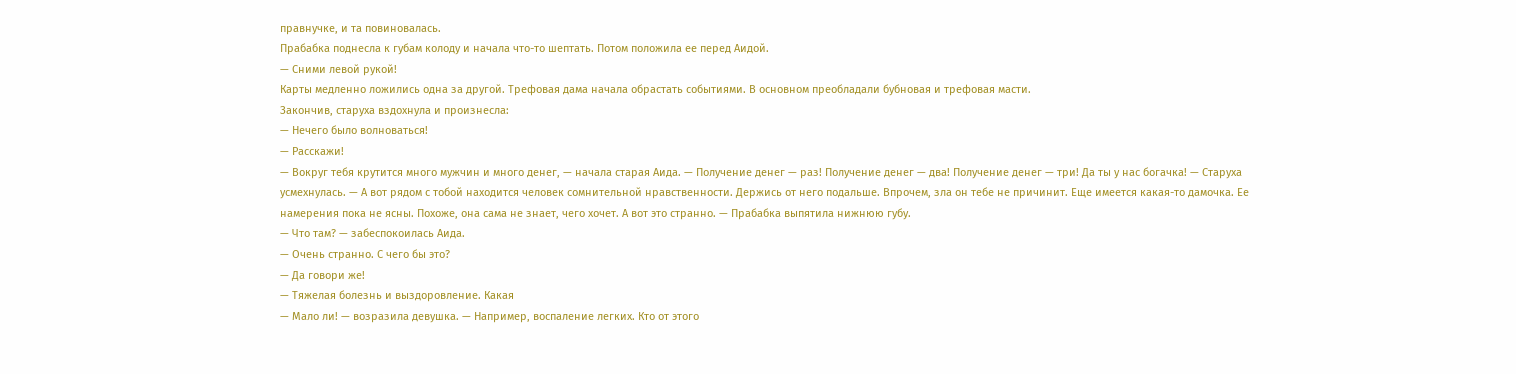правнучке, и та повиновалась.
Прабабка поднесла к губам колоду и начала что-то шептать. Потом положила ее перед Аидой.
— Сними левой рукой!
Карты медленно ложились одна за другой. Трефовая дама начала обрастать событиями. В основном преобладали бубновая и трефовая масти.
Закончив, старуха вздохнула и произнесла:
— Нечего было волноваться!
— Расскажи!
— Вокруг тебя крутится много мужчин и много денег, — начала старая Аида. — Получение денег — раз! Получение денег — два! Получение денег — три! Да ты у нас богачка! — Старуха усмехнулась. — А вот рядом с тобой находится человек сомнительной нравственности. Держись от него подальше. Впрочем, зла он тебе не причинит. Еще имеется какая-то дамочка. Ее намерения пока не ясны. Похоже, она сама не знает, чего хочет. А вот это странно. — Прабабка выпятила нижнюю губу.
— Что там? — забеспокоилась Аида.
— Очень странно. С чего бы это?
— Да говори же!
— Тяжелая болезнь и выздоровление. Какая
— Мало ли! — возразила девушка. — Например, воспаление легких. Кто от этого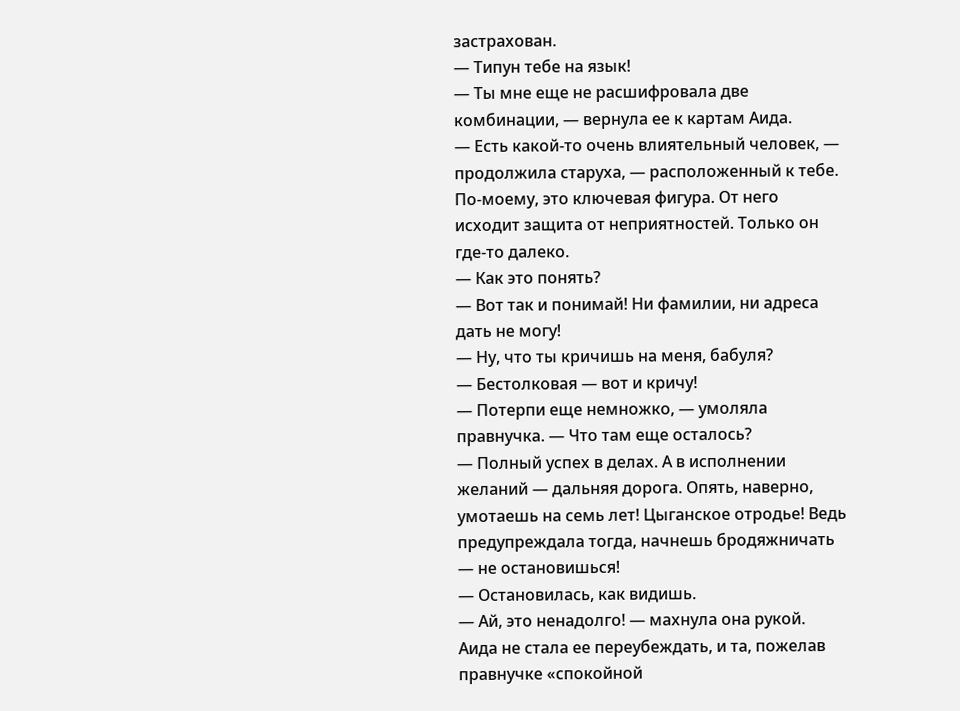застрахован.
— Типун тебе на язык!
— Ты мне еще не расшифровала две комбинации, — вернула ее к картам Аида.
— Есть какой-то очень влиятельный человек, — продолжила старуха, — расположенный к тебе. По-моему, это ключевая фигура. От него исходит защита от неприятностей. Только он где-то далеко.
— Как это понять?
— Вот так и понимай! Ни фамилии, ни адреса дать не могу!
— Ну, что ты кричишь на меня, бабуля?
— Бестолковая — вот и кричу!
— Потерпи еще немножко, — умоляла правнучка. — Что там еще осталось?
— Полный успех в делах. А в исполнении желаний — дальняя дорога. Опять, наверно, умотаешь на семь лет! Цыганское отродье! Ведь предупреждала тогда, начнешь бродяжничать — не остановишься!
— Остановилась, как видишь.
— Ай, это ненадолго! — махнула она рукой.
Аида не стала ее переубеждать, и та, пожелав правнучке «спокойной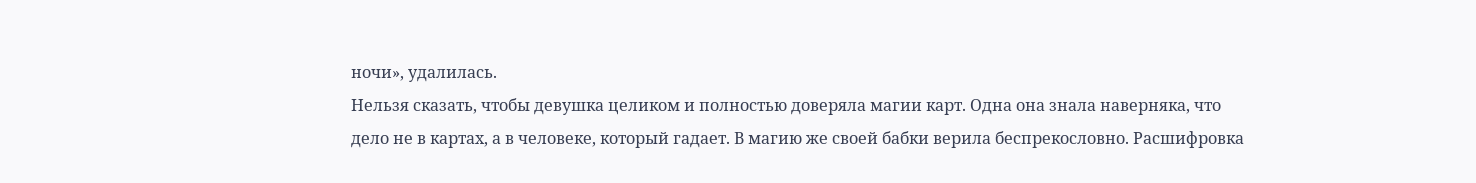ночи», удалилась.
Нельзя сказать, чтобы девушка целиком и полностью доверяла магии карт. Одна она знала наверняка, что дело не в картах, а в человеке, который гадает. В магию же своей бабки верила беспрекословно. Расшифровка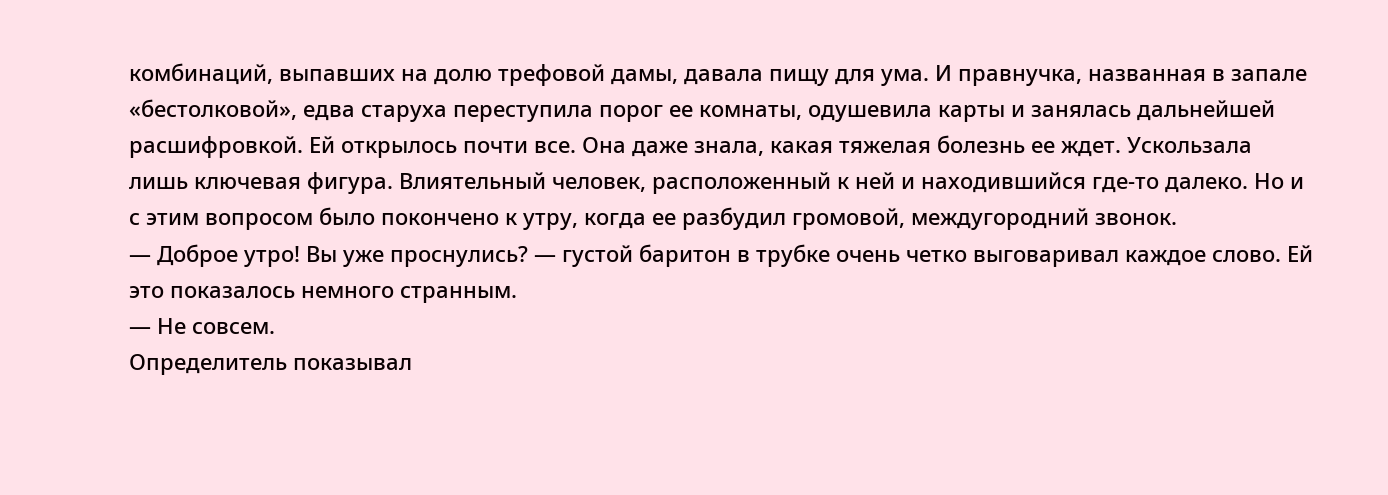комбинаций, выпавших на долю трефовой дамы, давала пищу для ума. И правнучка, названная в запале «бестолковой», едва старуха переступила порог ее комнаты, одушевила карты и занялась дальнейшей расшифровкой. Ей открылось почти все. Она даже знала, какая тяжелая болезнь ее ждет. Ускользала лишь ключевая фигура. Влиятельный человек, расположенный к ней и находившийся где-то далеко. Но и с этим вопросом было покончено к утру, когда ее разбудил громовой, междугородний звонок.
— Доброе утро! Вы уже проснулись? — густой баритон в трубке очень четко выговаривал каждое слово. Ей это показалось немного странным.
— Не совсем.
Определитель показывал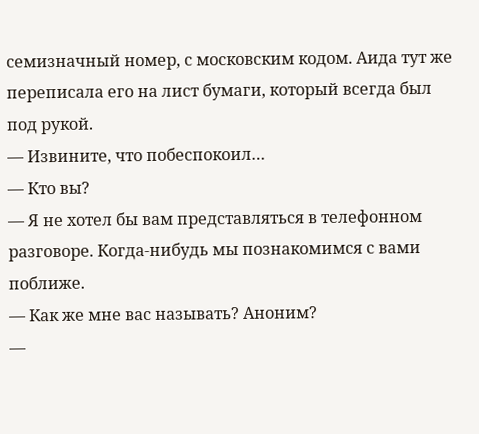семизначный номер, с московским кодом. Аида тут же переписала его на лист бумаги, который всегда был под рукой.
— Извините, что побеспокоил…
— Кто вы?
— Я не хотел бы вам представляться в телефонном разговоре. Когда-нибудь мы познакомимся с вами поближе.
— Как же мне вас называть? Аноним?
—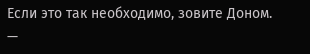Если это так необходимо, зовите Доном.
—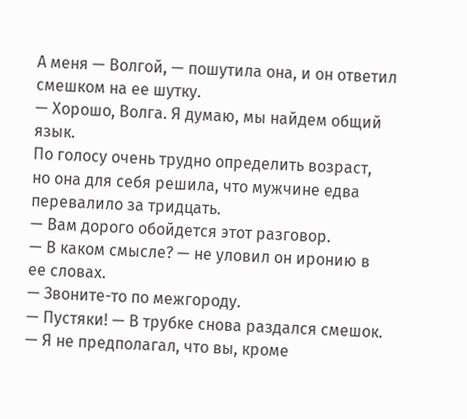А меня — Волгой, — пошутила она, и он ответил смешком на ее шутку.
— Хорошо, Волга. Я думаю, мы найдем общий язык.
По голосу очень трудно определить возраст, но она для себя решила, что мужчине едва перевалило за тридцать.
— Вам дорого обойдется этот разговор.
— В каком смысле? — не уловил он иронию в ее словах.
— Звоните-то по межгороду.
— Пустяки! — В трубке снова раздался смешок. — Я не предполагал, что вы, кроме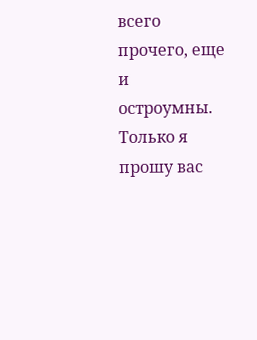всего прочего, еще и остроумны. Только я прошу вас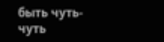быть чуть-чуть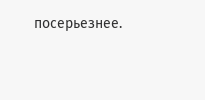посерьезнее.